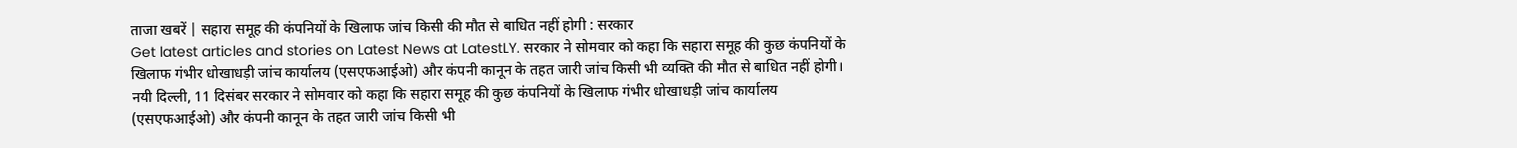ताजा खबरें | सहारा समूह की कंपनियों के खिलाफ जांच किसी की मौत से बाधित नहीं होगी : सरकार
Get latest articles and stories on Latest News at LatestLY. सरकार ने सोमवार को कहा कि सहारा समूह की कुछ कंपनियों के खिलाफ गंभीर धोखाधड़ी जांच कार्यालय (एसएफआईओ) और कंपनी कानून के तहत जारी जांच किसी भी व्यक्ति की मौत से बाधित नहीं होगी।
नयी दिल्ली, 11 दिसंबर सरकार ने सोमवार को कहा कि सहारा समूह की कुछ कंपनियों के खिलाफ गंभीर धोखाधड़ी जांच कार्यालय (एसएफआईओ) और कंपनी कानून के तहत जारी जांच किसी भी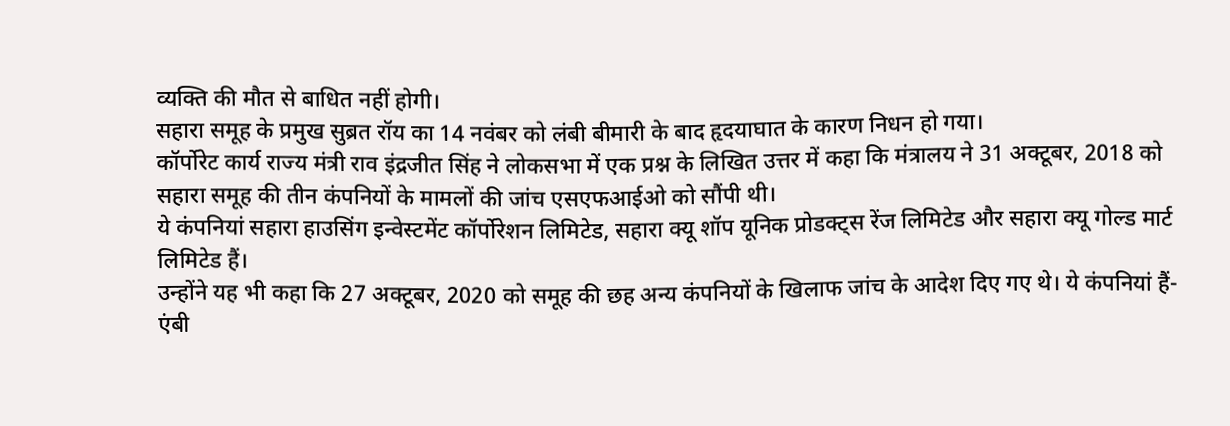व्यक्ति की मौत से बाधित नहीं होगी।
सहारा समूह के प्रमुख सुब्रत रॉय का 14 नवंबर को लंबी बीमारी के बाद हृदयाघात के कारण निधन हो गया।
कॉर्पोरेट कार्य राज्य मंत्री राव इंद्रजीत सिंह ने लोकसभा में एक प्रश्न के लिखित उत्तर में कहा कि मंत्रालय ने 31 अक्टूबर, 2018 को सहारा समूह की तीन कंपनियों के मामलों की जांच एसएफआईओ को सौंपी थी।
ये कंपनियां सहारा हाउसिंग इन्वेस्टमेंट कॉर्पोरेशन लिमिटेड, सहारा क्यू शॉप यूनिक प्रोडक्ट्स रेंज लिमिटेड और सहारा क्यू गोल्ड मार्ट लिमिटेड हैं।
उन्होंने यह भी कहा कि 27 अक्टूबर, 2020 को समूह की छह अन्य कंपनियों के खिलाफ जांच के आदेश दिए गए थे। ये कंपनियां हैं- एंबी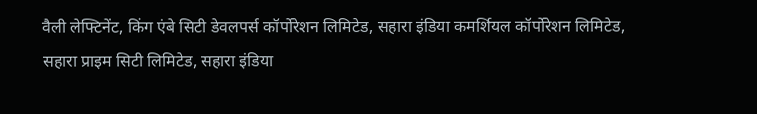वैली लेफ्टिनेंट, किंग एंबे सिटी डेवलपर्स कॉर्पोरेशन लिमिटेड, सहारा इंडिया कमर्शियल कॉर्पोरेशन लिमिटेड, सहारा प्राइम सिटी लिमिटेड, सहारा इंडिया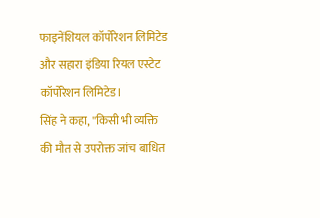फाइनेंशियल कॉर्पोरेशन लिमिटेड और सहारा इंडिया रियल एस्टेट कॉर्पोरेशन लिमिटेड।
सिंह ने कहा, ''किसी भी व्यक्ति की मौत से उपरोक्त जांच बाधित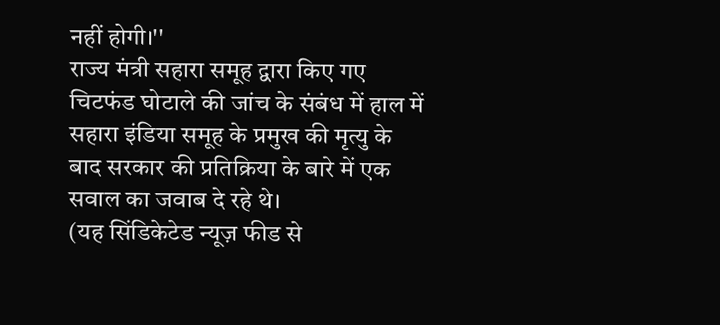नहीं होगी।''
राज्य मंत्री सहारा समूह द्वारा किए गए चिटफंड घोटाले की जांच के संबंध में हाल में सहारा इंडिया समूह के प्रमुख की मृत्यु के बाद सरकार की प्रतिक्रिया के बारे में एक सवाल का जवाब दे रहे थे।
(यह सिंडिकेटेड न्यूज़ फीड से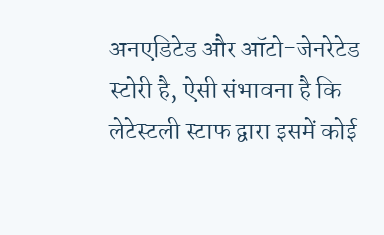अनएडिटेड और ऑटो-जेनरेटेड स्टोरी है, ऐसी संभावना है कि लेटेस्टली स्टाफ द्वारा इसमें कोई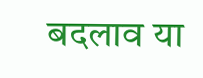बदलाव या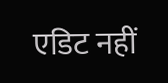एडिट नहीं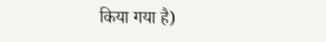किया गया है)